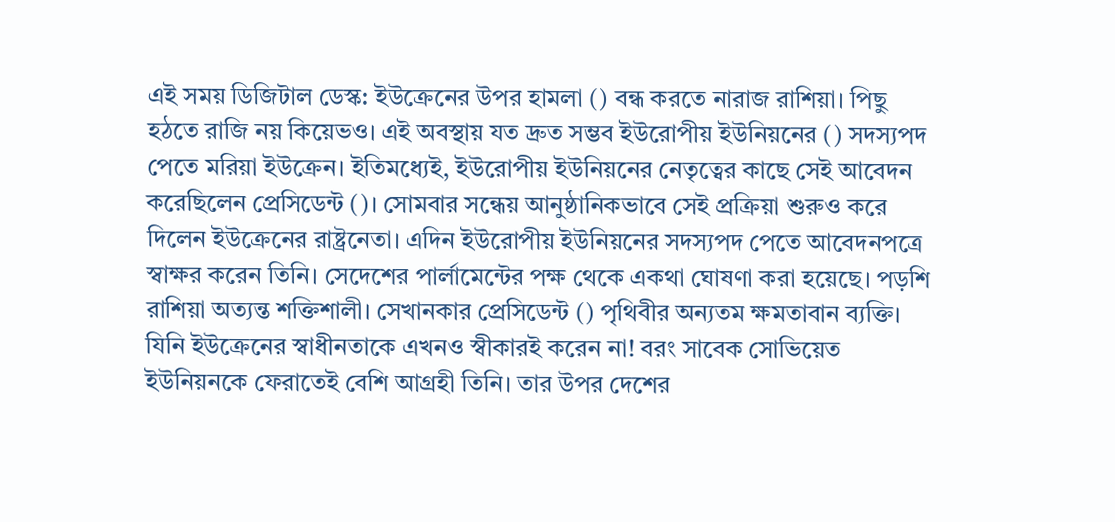এই সময় ডিজিটাল ডেস্ক: ইউক্রেনের উপর হামলা () বন্ধ করতে নারাজ রাশিয়া। পিছু হঠতে রাজি নয় কিয়েভও। এই অবস্থায় যত দ্রুত সম্ভব ইউরোপীয় ইউনিয়নের () সদস্যপদ পেতে মরিয়া ইউক্রেন। ইতিমধ্যেই, ইউরোপীয় ইউনিয়নের নেতৃত্বের কাছে সেই আবেদন করেছিলেন প্রেসিডেন্ট ()। সোমবার সন্ধেয় আনুষ্ঠানিকভাবে সেই প্রক্রিয়া শুরুও করে দিলেন ইউক্রেনের রাষ্ট্রনেতা। এদিন ইউরোপীয় ইউনিয়নের সদস্যপদ পেতে আবেদনপত্রে স্বাক্ষর করেন তিনি। সেদেশের পার্লামেন্টের পক্ষ থেকে একথা ঘোষণা করা হয়েছে। পড়শি রাশিয়া অত্যন্ত শক্তিশালী। সেখানকার প্রেসিডেন্ট () পৃথিবীর অন্যতম ক্ষমতাবান ব্যক্তি। যিনি ইউক্রেনের স্বাধীনতাকে এখনও স্বীকারই করেন না! বরং সাবেক সোভিয়েত ইউনিয়নকে ফেরাতেই বেশি আগ্রহী তিনি। তার উপর দেশের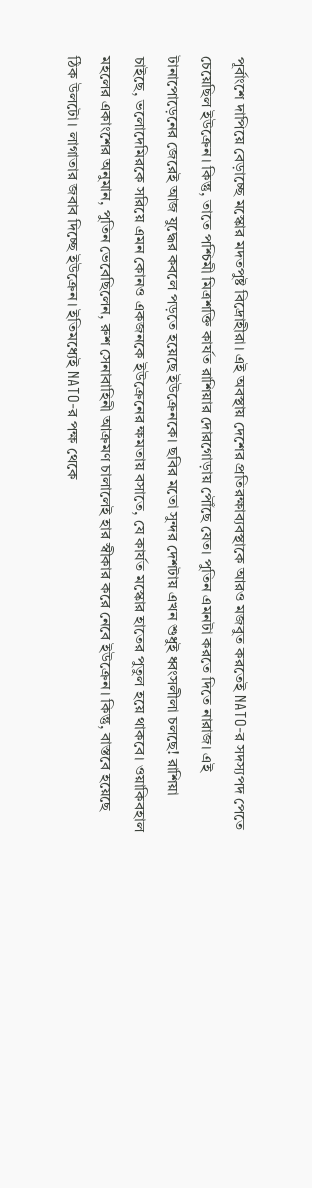পূর্বাংশে দাপিয়ে বেড়াচ্ছে মস্কোর মদতপুষ্ট বিদ্রোহীরা। এই অবস্থায় দেশের প্রতিরক্ষাব্যবস্থাকে আরও মজবুত করতেই NATO-র সদস্যপদ পেতে চেয়েছিল ইউক্রেন। কিন্তু, তাতে পশ্চিমী মিত্রশক্তি কার্যত রাশিয়ার দোরগোড়ায় পৌঁছে যেত। পুতিন এমনটা করতে দিতে নারাজ। এই টানাপোড়েনের জেরেই আজ যুদ্ধের কবলে পড়তে হয়েছে ইউক্রেনকে। ছবির মতো সুন্দর দেশটায় এখন শুধুই ধ্বংসলীলা চলছে! রাশিয়া চাইছে, ভলোদেমিরকে সরিয়ে এমন কোনও একজনকে ইউক্রেনের ক্ষমতায় বসাতে, যে কার্যত মস্কোর হাতের পুতুল হয়ে থাকবে। ওয়াকিবহাল মহলের একাংশের অনুমান, পুতিন ভেবেছিলেন, রুশ সেনাবাহিনী আক্রমণ চালালেই হার স্বীকার করে নেবে ইউক্রেন। কিন্তু, বাস্তবে হয়েছে ঠিক উলটো। লাগাতার জবাব দিচ্ছে ইউক্রেন। ইতিমধ্যেই NATO-র পক্ষ থেকে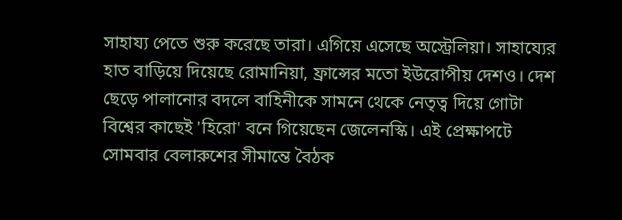সাহায্য পেতে শুরু করেছে তারা। এগিয়ে এসেছে অস্ট্রেলিয়া। সাহায্যের হাত বাড়িয়ে দিয়েছে রোমানিয়া, ফ্রান্সের মতো ইউরোপীয় দেশও। দেশ ছেড়ে পালানোর বদলে বাহিনীকে সামনে থেকে নেতৃত্ব দিয়ে গোটা বিশ্বের কাছেই 'হিরো' বনে গিয়েছেন জেলেনস্কি। এই প্রেক্ষাপটে সোমবার বেলারুশের সীমান্তে বৈঠক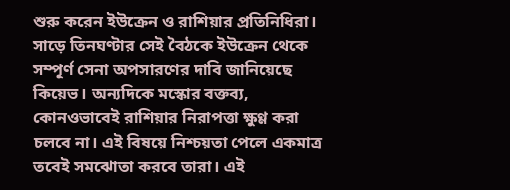শুরু করেন ইউক্রেন ও রাশিয়ার প্রতিনিধিরা। সাড়ে তিনঘণ্টার সেই বৈঠকে ইউক্রেন থেকে সম্পূর্ণ সেনা অপসারণের দাবি জানিয়েছে কিয়েভ। অন্যদিকে মস্কোর বক্তব্য, কোনওভাবেই রাশিয়ার নিরাপত্তা ক্ষুণ্ণ করা চলবে না। এই বিষয়ে নিশ্চয়তা পেলে একমাত্র তবেই সমঝোতা করবে তারা। এই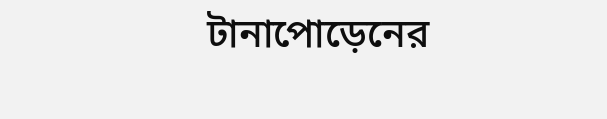টানাপোড়েনের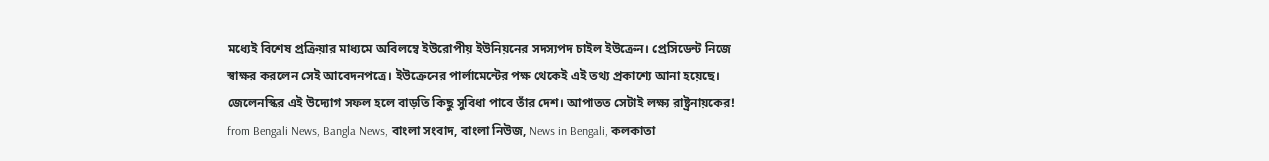মধ্যেই বিশেষ প্রক্রিয়ার মাধ্যমে অবিলম্বে ইউরোপীয় ইউনিয়নের সদস্যপদ চাইল ইউক্রেন। প্রেসিডেন্ট নিজে স্বাক্ষর করলেন সেই আবেদনপত্রে। ইউক্রেনের পার্লামেন্টের পক্ষ থেকেই এই তথ্য প্রকাশ্যে আনা হয়েছে। জেলেনস্কির এই উদ্যোগ সফল হলে বাড়তি কিছু সুবিধা পাবে তাঁর দেশ। আপাতত সেটাই লক্ষ্য রাষ্ট্রনায়কের!
from Bengali News, Bangla News, বাংলা সংবাদ, বাংলা নিউজ, News in Bengali, কলকাতা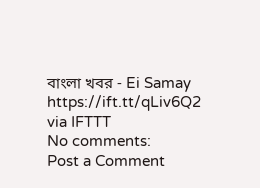বাংলা খবর - Ei Samay https://ift.tt/qLiv6Q2
via IFTTT
No comments:
Post a Comment